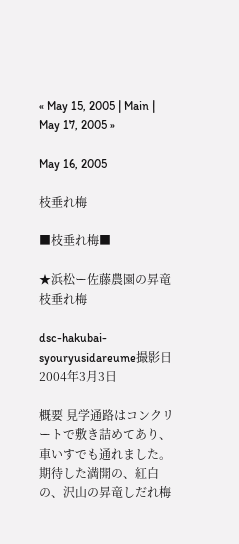« May 15, 2005 | Main | May 17, 2005 »

May 16, 2005

枝垂れ梅

■枝垂れ梅■

★浜松ー佐藤農園の昇竜枝垂れ梅

dsc-hakubai-syouryusidareume撮影日 2004年3月3日

概要 見学通路はコンクリートで敷き詰めてあり、車いすでも通れました。期待した満開の、紅白の、沢山の昇竜しだれ梅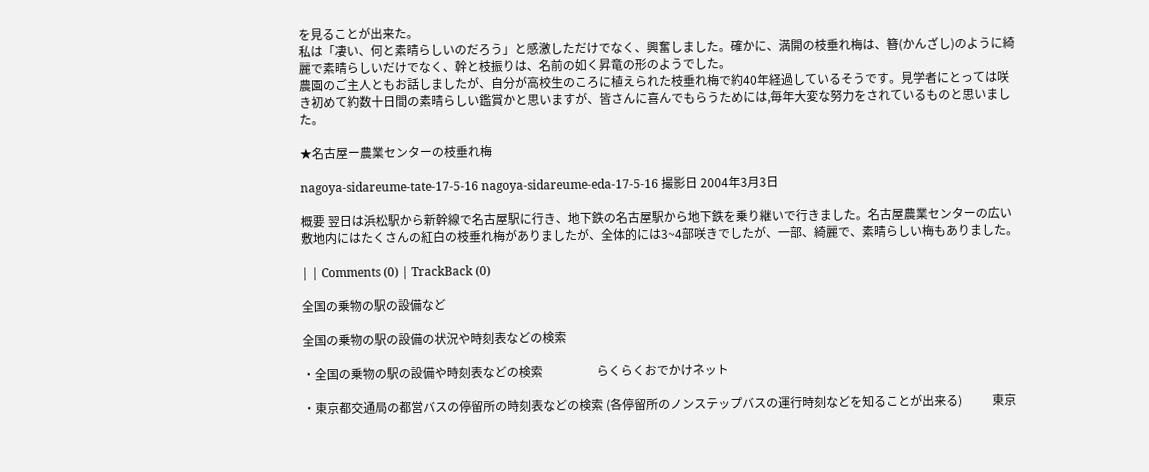を見ることが出来た。
私は「凄い、何と素晴らしいのだろう」と感激しただけでなく、興奮しました。確かに、満開の枝垂れ梅は、簪(かんざし)のように綺麗で素晴らしいだけでなく、幹と枝振りは、名前の如く昇竜の形のようでした。
農園のご主人ともお話しましたが、自分が高校生のころに植えられた枝垂れ梅で約40年経過しているそうです。見学者にとっては咲き初めて約数十日間の素晴らしい鑑賞かと思いますが、皆さんに喜んでもらうためには,毎年大変な努力をされているものと思いました。

★名古屋ー農業センターの枝垂れ梅

nagoya-sidareume-tate-17-5-16 nagoya-sidareume-eda-17-5-16 撮影日 2004年3月3日

概要 翌日は浜松駅から新幹線で名古屋駅に行き、地下鉄の名古屋駅から地下鉄を乗り継いで行きました。名古屋農業センターの広い敷地内にはたくさんの紅白の枝垂れ梅がありましたが、全体的には3~4部咲きでしたが、一部、綺麗で、素晴らしい梅もありました。

| | Comments (0) | TrackBack (0)

全国の乗物の駅の設備など

全国の乗物の駅の設備の状況や時刻表などの検索

・全国の乗物の駅の設備や時刻表などの検索                  らくらくおでかけネット

・東京都交通局の都営バスの停留所の時刻表などの検索 (各停留所のノンステップバスの運行時刻などを知ることが出来る)          東京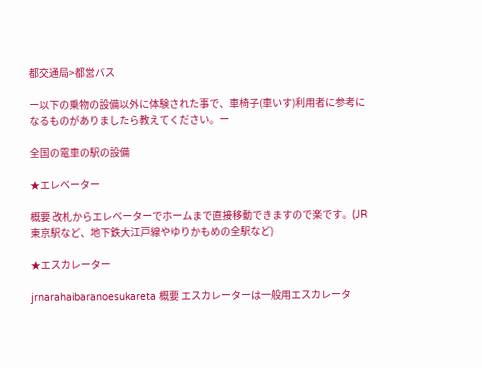都交通局>都営バス

ー以下の乗物の設備以外に体験された事で、車椅子(車いす)利用者に参考になるものがありましたら教えてください。ー

全国の電車の駅の設備

★エレベーター

概要 改札からエレベーターでホームまで直接移動できますので楽です。(JR東京駅など、地下鉄大江戸線やゆりかもめの全駅など)

★エスカレーター

jrnarahaibaranoesukareta 概要 エスカレーターは一般用エスカレータ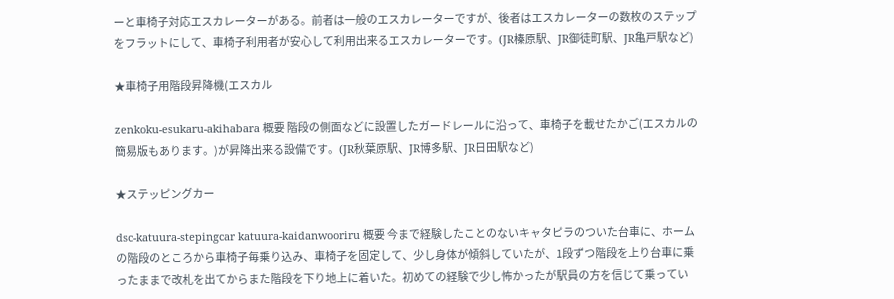ーと車椅子対応エスカレーターがある。前者は一般のエスカレーターですが、後者はエスカレーターの数枚のステップをフラットにして、車椅子利用者が安心して利用出来るエスカレーターです。(JR榛原駅、JR御徒町駅、JR亀戸駅など)

★車椅子用階段昇降機(エスカル

zenkoku-esukaru-akihabara 概要 階段の側面などに設置したガードレールに沿って、車椅子を載せたかご(エスカルの簡易版もあります。)が昇降出来る設備です。(JR秋葉原駅、JR博多駅、JR日田駅など)

★ステッピングカー

dsc-katuura-stepingcar katuura-kaidanwooriru 概要 今まで経験したことのないキャタピラのついた台車に、ホームの階段のところから車椅子毎乗り込み、車椅子を固定して、少し身体が傾斜していたが、1段ずつ階段を上り台車に乗ったままで改札を出てからまた階段を下り地上に着いた。初めての経験で少し怖かったが駅員の方を信じて乗ってい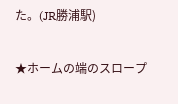た。(JR勝浦駅)

★ホームの端のスロープ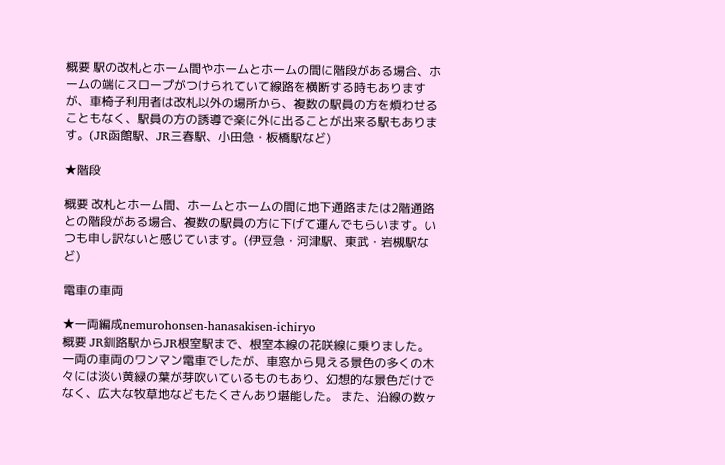概要 駅の改札とホーム間やホームとホームの間に階段がある場合、ホームの端にスロープがつけられていて線路を横断する時もありますが、車椅子利用者は改札以外の場所から、複数の駅員の方を煩わせることもなく、駅員の方の誘導で楽に外に出ることが出来る駅もあります。(JR函館駅、JR三春駅、小田急・板橋駅など)

★階段

概要 改札とホーム間、ホームとホームの間に地下通路または2階通路との階段がある場合、複数の駅員の方に下げて運んでもらいます。いつも申し訳ないと感じています。(伊豆急・河津駅、東武・岩槻駅など)

電車の車両

★一両編成nemurohonsen-hanasakisen-ichiryo                                  概要 JR釧路駅からJR根室駅まで、根室本線の花咲線に乗りました。一両の車両のワンマン電車でしたが、車窓から見える景色の多くの木々には淡い黄緑の葉が芽吹いているものもあり、幻想的な景色だけでなく、広大な牧草地などもたくさんあり堪能した。 また、沿線の数ヶ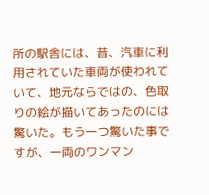所の駅舎には、昔、汽車に利用されていた車両が使われていて、地元ならではの、色取りの絵が描いてあったのには驚いた。もう一つ驚いた事ですが、一両のワンマン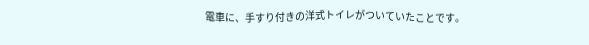電車に、手すり付きの洋式トイレがついていたことです。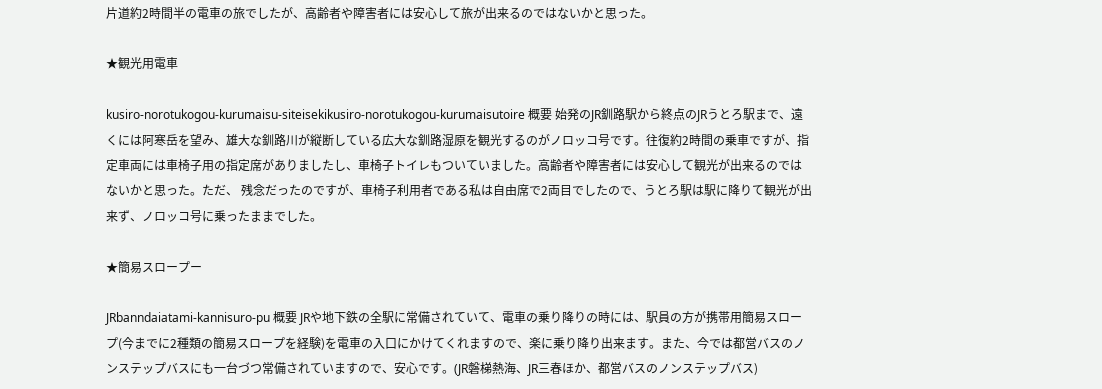片道約2時間半の電車の旅でしたが、高齢者や障害者には安心して旅が出来るのではないかと思った。

★観光用電車

kusiro-norotukogou-kurumaisu-siteisekikusiro-norotukogou-kurumaisutoire 概要 始発のJR釧路駅から終点のJRうとろ駅まで、遠くには阿寒岳を望み、雄大な釧路川が縦断している広大な釧路湿原を観光するのがノロッコ号です。往復約2時間の乗車ですが、指定車両には車椅子用の指定席がありましたし、車椅子トイレもついていました。高齢者や障害者には安心して観光が出来るのではないかと思った。ただ、 残念だったのですが、車椅子利用者である私は自由席で2両目でしたので、うとろ駅は駅に降りて観光が出来ず、ノロッコ号に乗ったままでした。

★簡易スロープー

JRbanndaiatami-kannisuro-pu 概要 JRや地下鉄の全駅に常備されていて、電車の乗り降りの時には、駅員の方が携帯用簡易スロープ(今までに2種類の簡易スロープを経験)を電車の入口にかけてくれますので、楽に乗り降り出来ます。また、今では都営バスのノンステップバスにも一台づつ常備されていますので、安心です。(JR磐梯熱海、JR三春ほか、都営バスのノンステップバス)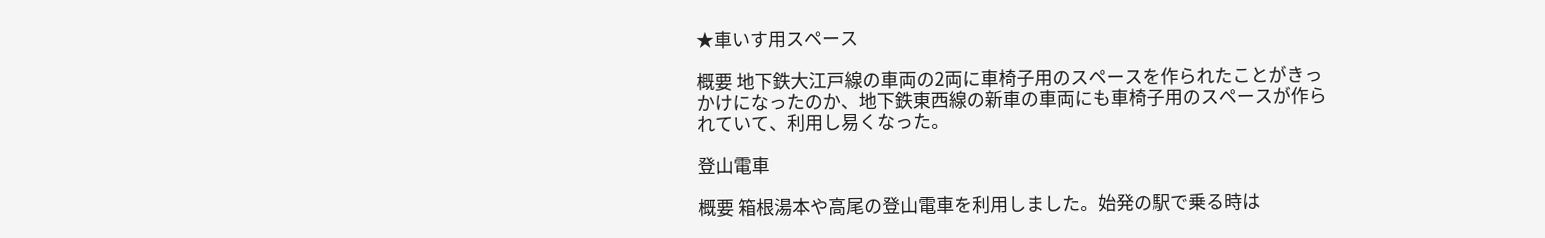★車いす用スペース

概要 地下鉄大江戸線の車両の2両に車椅子用のスペースを作られたことがきっかけになったのか、地下鉄東西線の新車の車両にも車椅子用のスペースが作られていて、利用し易くなった。

登山電車

概要 箱根湯本や高尾の登山電車を利用しました。始発の駅で乗る時は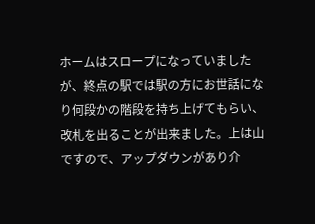ホームはスロープになっていましたが、終点の駅では駅の方にお世話になり何段かの階段を持ち上げてもらい、改札を出ることが出来ました。上は山ですので、アップダウンがあり介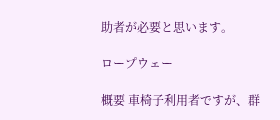助者が必要と思います。

ロープウェー

概要 車椅子利用者ですが、群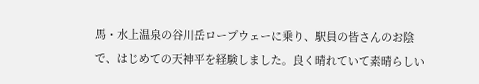馬・水上温泉の谷川岳ロープウェーに乗り、駅員の皆さんのお陰で、はじめての天神平を経験しました。良く晴れていて素晴らしい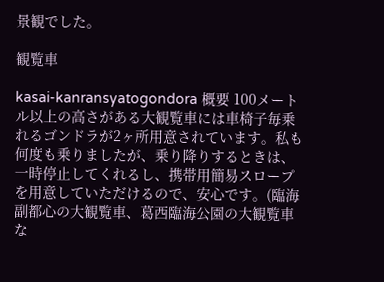景観でした。

観覧車

kasai-kanransyatogondora 概要 100メートル以上の高さがある大観覧車には車椅子毎乗れるゴンドラが2ヶ所用意されています。私も何度も乗りましたが、乗り降りするときは、一時停止してくれるし、携帯用簡易スロープを用意していただけるので、安心です。(臨海副都心の大観覧車、葛西臨海公園の大観覧車な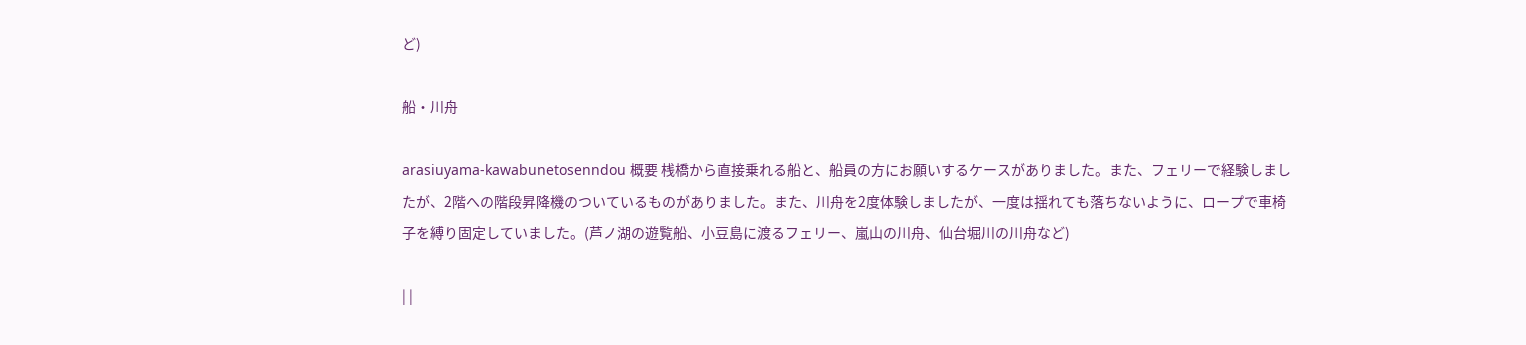ど)

船・川舟

arasiuyama-kawabunetosenndou 概要 桟橋から直接乗れる船と、船員の方にお願いするケースがありました。また、フェリーで経験しましたが、2階への階段昇降機のついているものがありました。また、川舟を2度体験しましたが、一度は揺れても落ちないように、ロープで車椅子を縛り固定していました。(芦ノ湖の遊覧船、小豆島に渡るフェリー、嵐山の川舟、仙台堀川の川舟など)

| |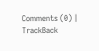Comments (0) | TrackBack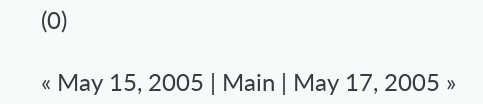(0)

« May 15, 2005 | Main | May 17, 2005 »